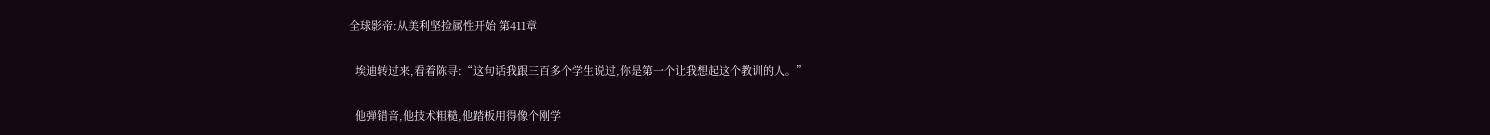全球影帝:从美利坚捡属性开始 第411章

  埃迪转过来,看着陈寻:“这句话我跟三百多个学生说过,你是第一个让我想起这个教训的人。”

  他弹错音,他技术粗糙,他踏板用得像个刚学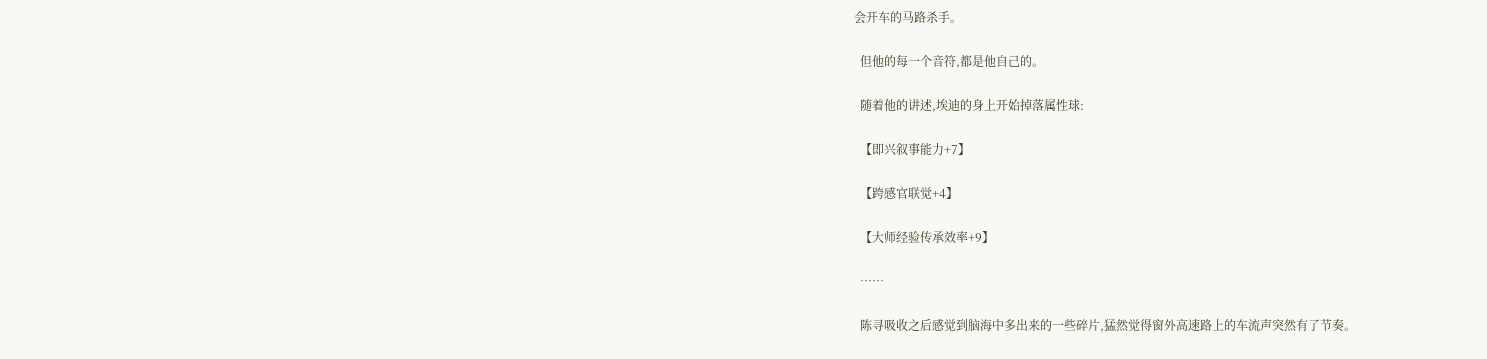会开车的马路杀手。

  但他的每一个音符,都是他自己的。

  随着他的讲述,埃迪的身上开始掉落属性球:

  【即兴叙事能力+7】

  【跨感官联觉+4】

  【大师经验传承效率+9】

  ……

  陈寻吸收之后感觉到脑海中多出来的一些碎片,猛然觉得窗外高速路上的车流声突然有了节奏。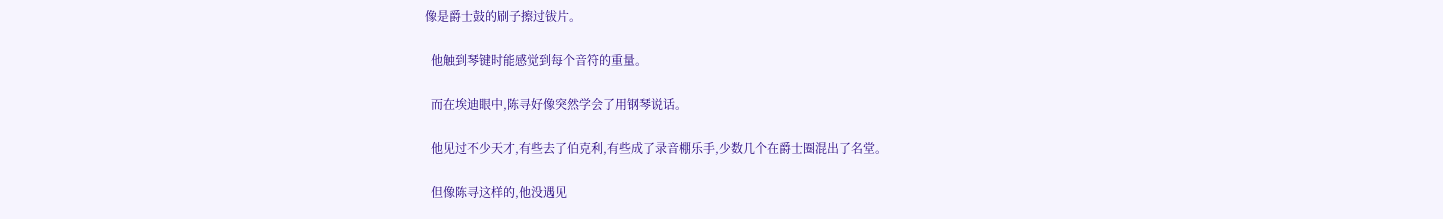像是爵士鼓的刷子擦过钹片。

  他触到琴键时能感觉到每个音符的重量。

  而在埃迪眼中,陈寻好像突然学会了用钢琴说话。

  他见过不少天才,有些去了伯克利,有些成了录音棚乐手,少数几个在爵士圈混出了名堂。

  但像陈寻这样的,他没遇见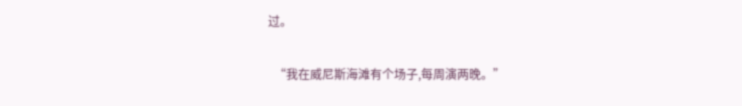过。

  “我在威尼斯海滩有个场子,每周演两晚。”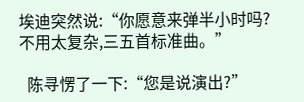埃迪突然说:“你愿意来弹半小时吗?不用太复杂,三五首标准曲。”

  陈寻愣了一下:“您是说演出?”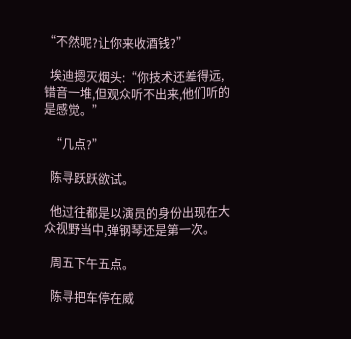“不然呢?让你来收酒钱?”

  埃迪摁灭烟头:“你技术还差得远,错音一堆,但观众听不出来,他们听的是感觉。”

  “几点?”

  陈寻跃跃欲试。

  他过往都是以演员的身份出现在大众视野当中,弹钢琴还是第一次。

  周五下午五点。

  陈寻把车停在威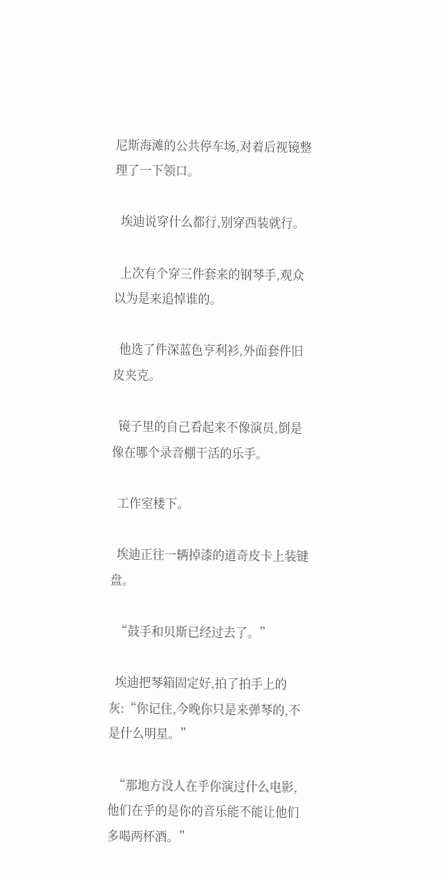尼斯海滩的公共停车场,对着后视镜整理了一下领口。

  埃迪说穿什么都行,别穿西装就行。

  上次有个穿三件套来的钢琴手,观众以为是来追悼谁的。

  他选了件深蓝色亨利衫,外面套件旧皮夹克。

  镜子里的自己看起来不像演员,倒是像在哪个录音棚干活的乐手。

  工作室楼下。

  埃迪正往一辆掉漆的道奇皮卡上装键盘。

  “鼓手和贝斯已经过去了。”

  埃迪把琴箱固定好,拍了拍手上的灰:“你记住,今晚你只是来弹琴的,不是什么明星。”

  “那地方没人在乎你演过什么电影,他们在乎的是你的音乐能不能让他们多喝两杯酒。”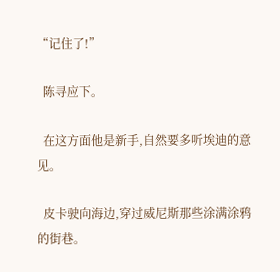“记住了!”

  陈寻应下。

  在这方面他是新手,自然要多听埃迪的意见。

  皮卡驶向海边,穿过威尼斯那些涂满涂鸦的街巷。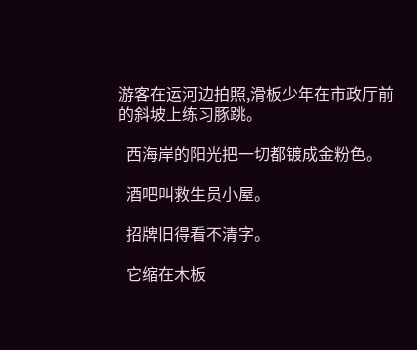游客在运河边拍照,滑板少年在市政厅前的斜坡上练习豚跳。

  西海岸的阳光把一切都镀成金粉色。

  酒吧叫救生员小屋。

  招牌旧得看不清字。

  它缩在木板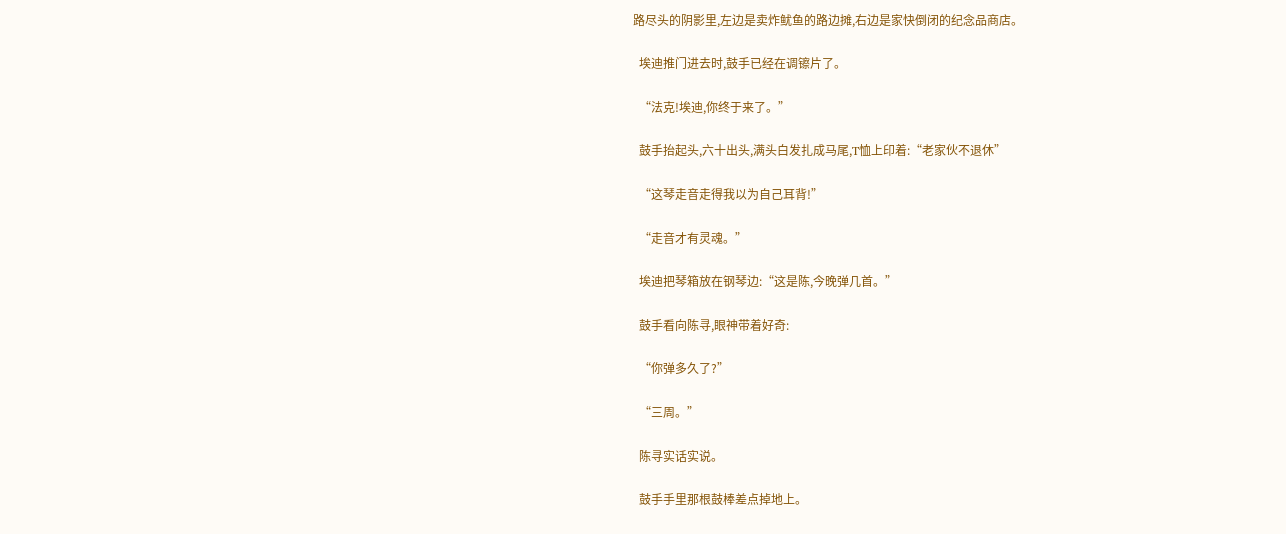路尽头的阴影里,左边是卖炸鱿鱼的路边摊,右边是家快倒闭的纪念品商店。

  埃迪推门进去时,鼓手已经在调镲片了。

  “法克!埃迪,你终于来了。”

  鼓手抬起头,六十出头,满头白发扎成马尾,T恤上印着:“老家伙不退休”

  “这琴走音走得我以为自己耳背!”

  “走音才有灵魂。”

  埃迪把琴箱放在钢琴边:“这是陈,今晚弹几首。”

  鼓手看向陈寻,眼神带着好奇:

  “你弹多久了?”

  “三周。”

  陈寻实话实说。

  鼓手手里那根鼓棒差点掉地上。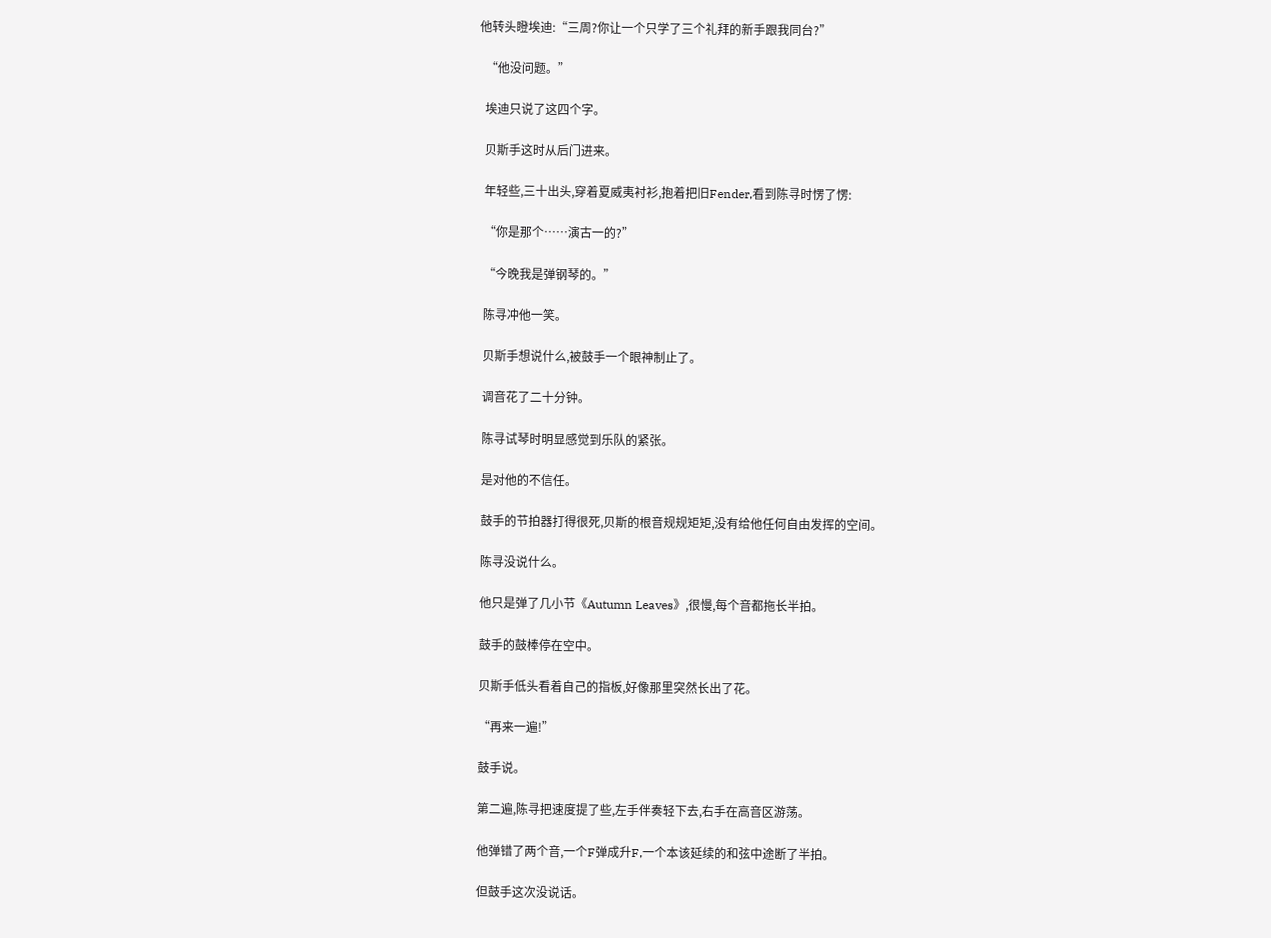他转头瞪埃迪:“三周?你让一个只学了三个礼拜的新手跟我同台?”

  “他没问题。”

  埃迪只说了这四个字。

  贝斯手这时从后门进来。

  年轻些,三十出头,穿着夏威夷衬衫,抱着把旧Fender,看到陈寻时愣了愣:

  “你是那个……演古一的?”

  “今晚我是弹钢琴的。”

  陈寻冲他一笑。

  贝斯手想说什么,被鼓手一个眼神制止了。

  调音花了二十分钟。

  陈寻试琴时明显感觉到乐队的紧张。

  是对他的不信任。

  鼓手的节拍器打得很死,贝斯的根音规规矩矩,没有给他任何自由发挥的空间。

  陈寻没说什么。

  他只是弹了几小节《Autumn Leaves》,很慢,每个音都拖长半拍。

  鼓手的鼓棒停在空中。

  贝斯手低头看着自己的指板,好像那里突然长出了花。

  “再来一遍!”

  鼓手说。

  第二遍,陈寻把速度提了些,左手伴奏轻下去,右手在高音区游荡。

  他弹错了两个音,一个F弹成升F,一个本该延续的和弦中途断了半拍。

  但鼓手这次没说话。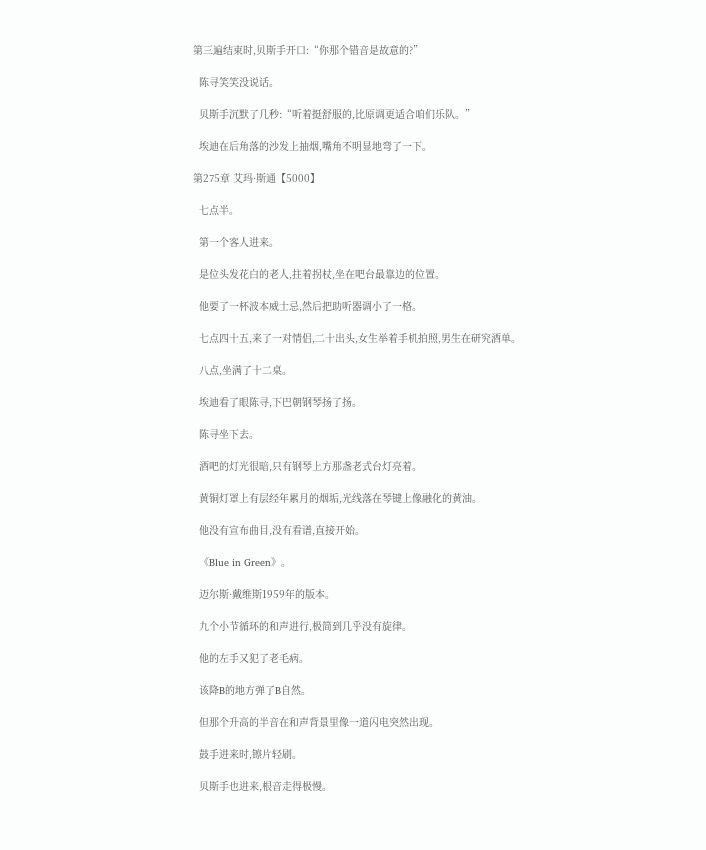第三遍结束时,贝斯手开口:“你那个错音是故意的?”

  陈寻笑笑没说话。

  贝斯手沉默了几秒:“听着挺舒服的,比原调更适合咱们乐队。”

  埃迪在后角落的沙发上抽烟,嘴角不明显地弯了一下。

第275章 艾玛·斯通【5000】

  七点半。

  第一个客人进来。

  是位头发花白的老人,拄着拐杖,坐在吧台最靠边的位置。

  他要了一杯波本威士忌,然后把助听器调小了一格。

  七点四十五,来了一对情侣,二十出头,女生举着手机拍照,男生在研究酒单。

  八点,坐满了十二桌。

  埃迪看了眼陈寻,下巴朝钢琴扬了扬。

  陈寻坐下去。

  酒吧的灯光很暗,只有钢琴上方那盏老式台灯亮着。

  黄铜灯罩上有层经年累月的烟垢,光线落在琴键上像融化的黄油。

  他没有宣布曲目,没有看谱,直接开始。

  《Blue in Green》。

  迈尔斯·戴维斯1959年的版本。

  九个小节循环的和声进行,极简到几乎没有旋律。

  他的左手又犯了老毛病。

  该降B的地方弹了B自然。

  但那个升高的半音在和声背景里像一道闪电突然出现。

  鼓手进来时,镲片轻刷。

  贝斯手也进来,根音走得极慢。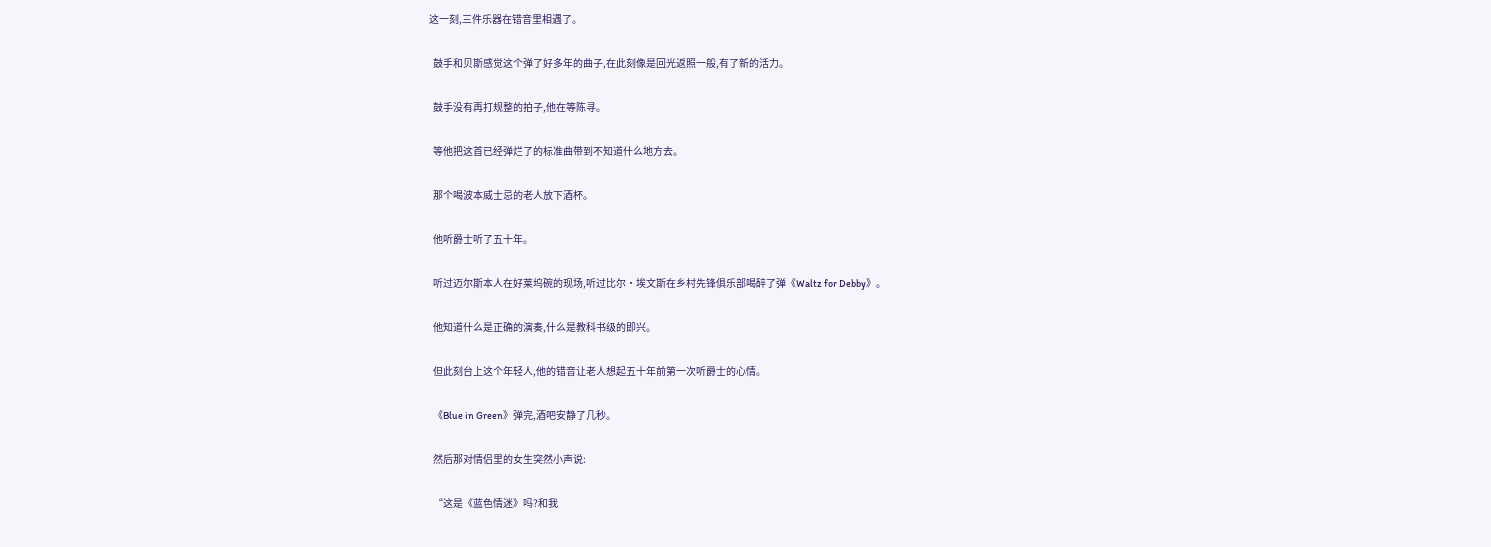这一刻,三件乐器在错音里相遇了。

  鼓手和贝斯感觉这个弹了好多年的曲子,在此刻像是回光返照一般,有了新的活力。

  鼓手没有再打规整的拍子,他在等陈寻。

  等他把这首已经弹烂了的标准曲带到不知道什么地方去。

  那个喝波本威士忌的老人放下酒杯。

  他听爵士听了五十年。

  听过迈尔斯本人在好莱坞碗的现场,听过比尔·埃文斯在乡村先锋俱乐部喝醉了弹《Waltz for Debby》。

  他知道什么是正确的演奏,什么是教科书级的即兴。

  但此刻台上这个年轻人,他的错音让老人想起五十年前第一次听爵士的心情。

  《Blue in Green》弹完,酒吧安静了几秒。

  然后那对情侣里的女生突然小声说:

  “这是《蓝色情迷》吗?和我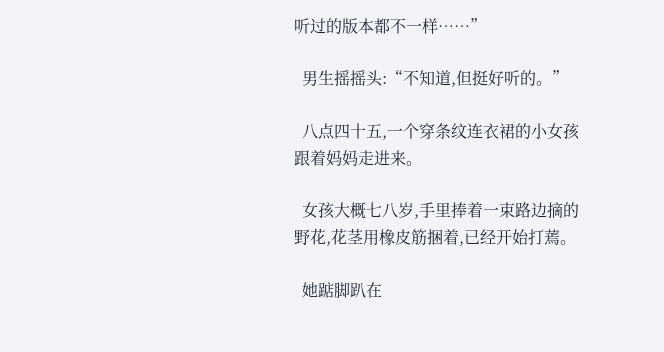听过的版本都不一样……”

  男生摇摇头:“不知道,但挺好听的。”

  八点四十五,一个穿条纹连衣裙的小女孩跟着妈妈走进来。

  女孩大概七八岁,手里捧着一束路边摘的野花,花茎用橡皮筋捆着,已经开始打蔫。

  她踮脚趴在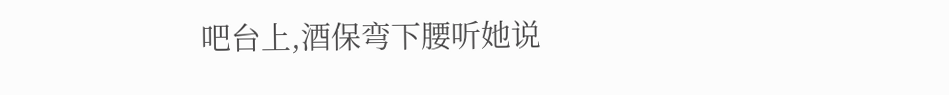吧台上,酒保弯下腰听她说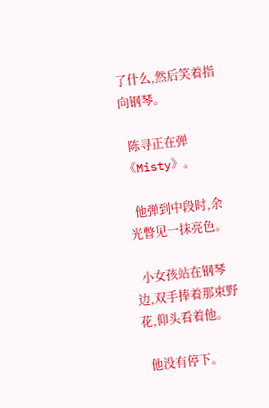了什么,然后笑着指向钢琴。

  陈寻正在弹《Misty》。

  他弹到中段时,余光瞥见一抹亮色。

  小女孩站在钢琴边,双手捧着那束野花,仰头看着他。

  他没有停下。